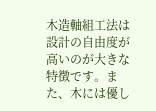木造軸組工法は設計の自由度が高いのが大きな特徴です。また、木には優し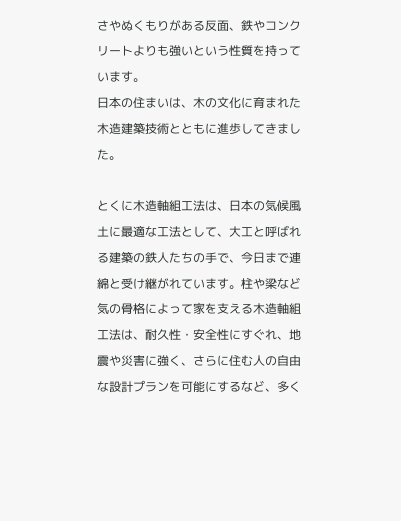さやぬくもりがある反面、鉄やコンクリートよりも強いという性質を持っています。
日本の住まいは、木の文化に育まれた木造建築技術とともに進歩してきました。

とくに木造軸組工法は、日本の気候風土に最適な工法として、大工と呼ばれる建築の鉄人たちの手で、今日まで連綿と受け継がれています。柱や梁など気の骨格によって家を支える木造軸組工法は、耐久性・安全性にすぐれ、地震や災害に強く、さらに住む人の自由な設計プランを可能にするなど、多く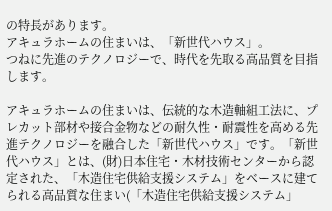の特長があります。
アキュラホームの住まいは、「新世代ハウス」。
つねに先進のテクノロジーで、時代を先取る高品質を目指します。

アキュラホームの住まいは、伝統的な木造軸組工法に、プレカット部材や接合金物などの耐久性・耐震性を高める先進テクノロジーを融合した「新世代ハウス」です。「新世代ハウス」とは、(財)日本住宅・木材技術センターから認定された、「木造住宅供給支援システム」をベースに建てられる高品質な住まい(「木造住宅供給支援システム」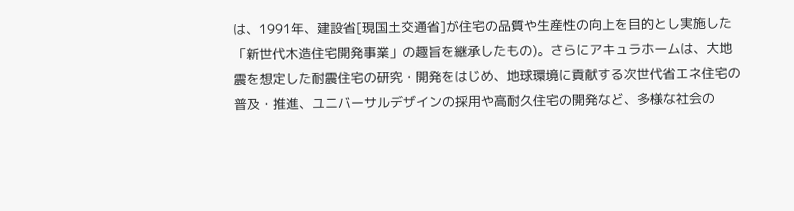は、1991年、建設省[現国土交通省]が住宅の品質や生産性の向上を目的とし実施した「新世代木造住宅開発事業」の趣旨を継承したもの)。さらにアキュラホームは、大地震を想定した耐震住宅の研究・開発をはじめ、地球環境に貢献する次世代省エネ住宅の普及・推進、ユニバーサルデザインの採用や高耐久住宅の開発など、多様な社会の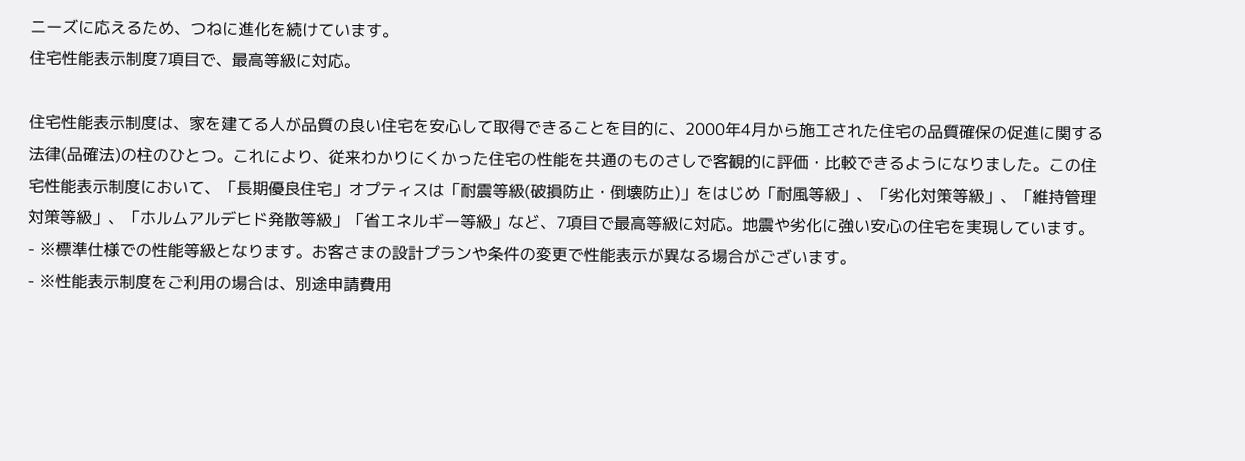ニーズに応えるため、つねに進化を続けています。
住宅性能表示制度7項目で、最高等級に対応。

住宅性能表示制度は、家を建てる人が品質の良い住宅を安心して取得できることを目的に、2000年4月から施工された住宅の品質確保の促進に関する法律(品確法)の柱のひとつ。これにより、従来わかりにくかった住宅の性能を共通のものさしで客観的に評価・比較できるようになりました。この住宅性能表示制度において、「長期優良住宅」オプティスは「耐震等級(破損防止・倒壊防止)」をはじめ「耐風等級」、「劣化対策等級」、「維持管理対策等級」、「ホルムアルデヒド発散等級」「省エネルギー等級」など、7項目で最高等級に対応。地震や劣化に強い安心の住宅を実現しています。
- ※標準仕様での性能等級となります。お客さまの設計プランや条件の変更で性能表示が異なる場合がございます。
- ※性能表示制度をご利用の場合は、別途申請費用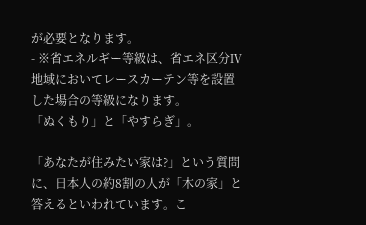が必要となります。
- ※省エネルギー等級は、省エネ区分Ⅳ地域においてレースカーテン等を設置した場合の等級になります。
「ぬくもり」と「やすらぎ」。

「あなたが住みたい家は?」という質問に、日本人の約8割の人が「木の家」と答えるといわれています。こ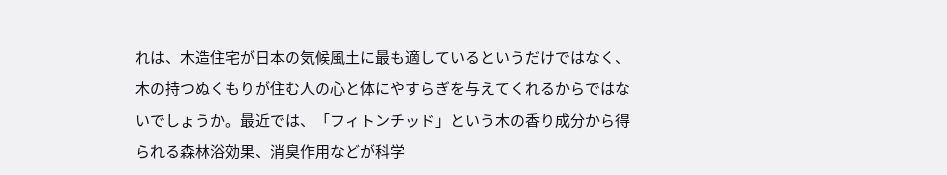れは、木造住宅が日本の気候風土に最も適しているというだけではなく、木の持つぬくもりが住む人の心と体にやすらぎを与えてくれるからではないでしょうか。最近では、「フィトンチッド」という木の香り成分から得られる森林浴効果、消臭作用などが科学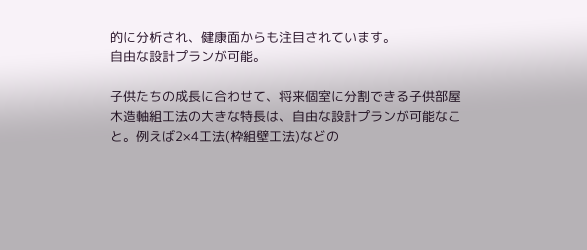的に分析され、健康面からも注目されています。
自由な設計プランが可能。

子供たちの成長に合わせて、将来個室に分割できる子供部屋
木造軸組工法の大きな特長は、自由な設計プランが可能なこと。例えば2×4工法(枠組壁工法)などの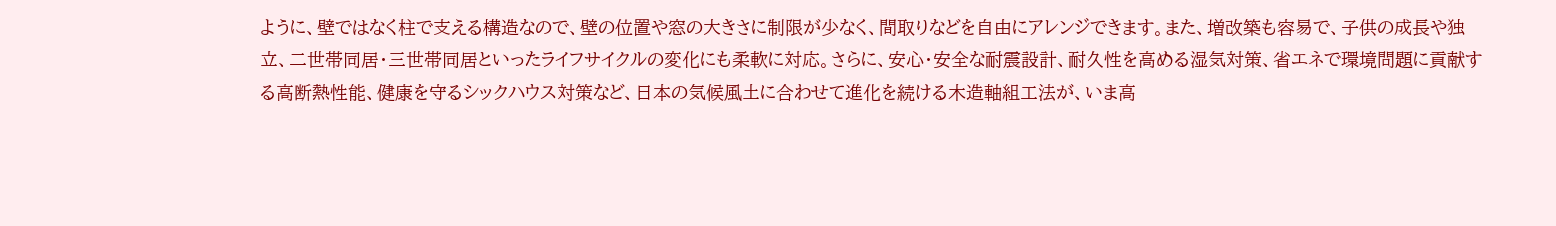ように、壁ではなく柱で支える構造なので、壁の位置や窓の大きさに制限が少なく、間取りなどを自由にアレンジできます。また、増改築も容易で、子供の成長や独立、二世帯同居・三世帯同居といったライフサイクルの変化にも柔軟に対応。さらに、安心・安全な耐震設計、耐久性を高める湿気対策、省エネで環境問題に貢献する高断熱性能、健康を守るシックハウス対策など、日本の気候風土に合わせて進化を続ける木造軸組工法が、いま高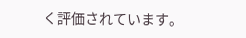く評価されています。